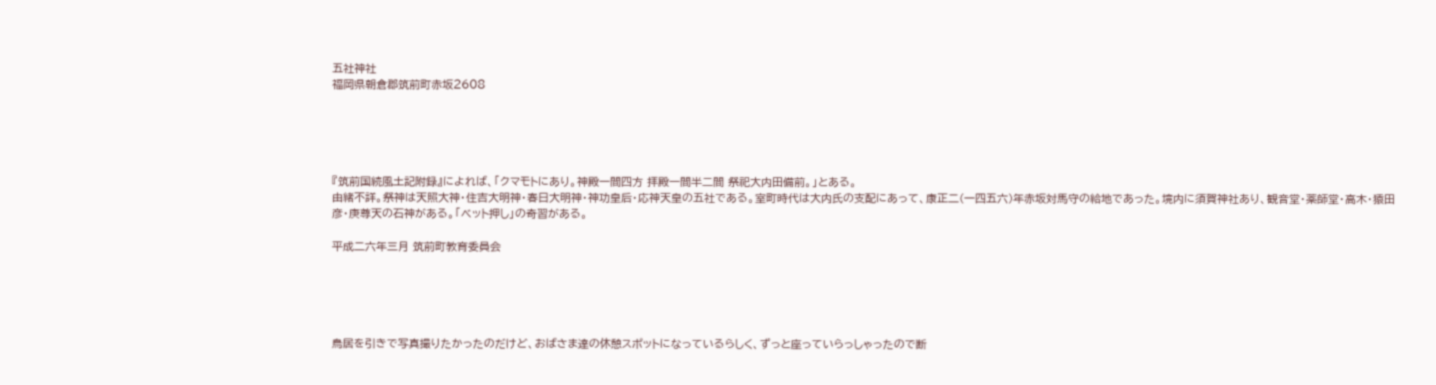五社神社
福岡県朝倉郡筑前町赤坂2608





『筑前国続風土記附録』によれば、「クマモトにあり。神殿一間四方 拝殿一間半二間 祭祀大内田備前。」とある。
由緒不詳。祭神は天照大神・住吉大明神・春日大明神・神功皇后・応神天皇の五社である。室町時代は大内氏の支配にあって、康正二(一四五六)年赤坂対馬守の給地であった。境内に須賀神社あり、観音堂・薬師堂・高木・猿田彦・庚尊天の石神がある。「ベット押し」の奇習がある。

平成二六年三月 筑前町教育委員会





鳥居を引きで写真撮りたかったのだけど、おばさま達の休憩スポットになっているらしく、ずっと座っていらっしゃったので断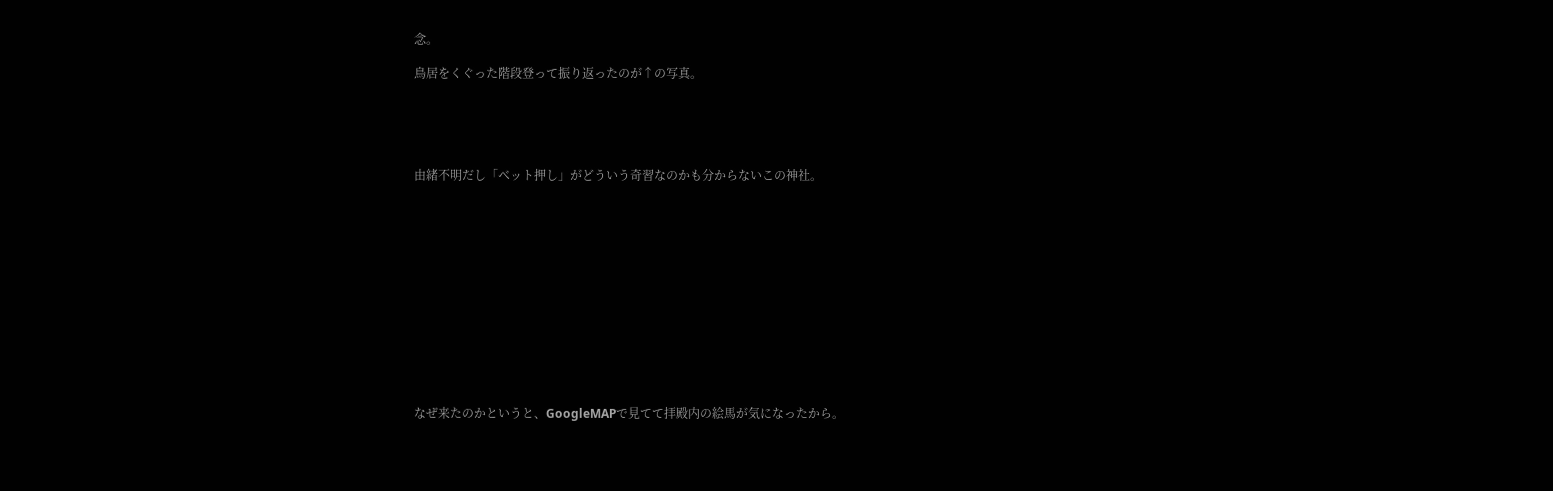念。

鳥居をくぐった階段登って振り返ったのが↑の写真。





由緒不明だし「ベット押し」がどういう奇習なのかも分からないこの神社。













なぜ来たのかというと、GoogleMAPで見てて拝殿内の絵馬が気になったから。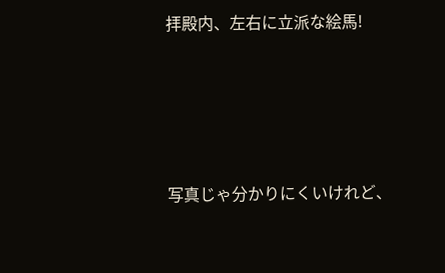拝殿内、左右に立派な絵馬!





写真じゃ分かりにくいけれど、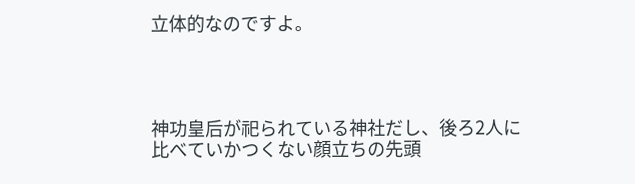立体的なのですよ。




神功皇后が祀られている神社だし、後ろ2人に比べていかつくない顔立ちの先頭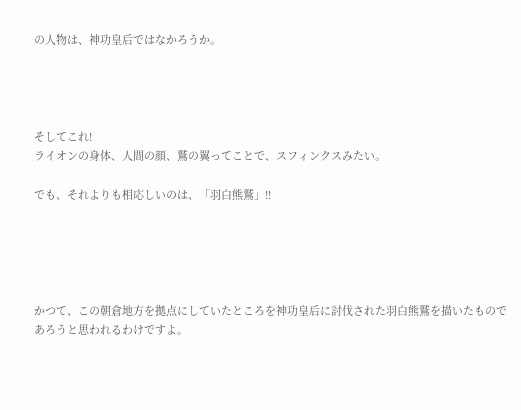の人物は、神功皇后ではなかろうか。




そしてこれ!
ライオンの身体、人間の顔、鷲の翼ってことで、スフィンクスみたい。

でも、それよりも相応しいのは、「羽白熊鷲」!!





かつて、この朝倉地方を拠点にしていたところを神功皇后に討伐された羽白熊鷲を描いたものであろうと思われるわけですよ。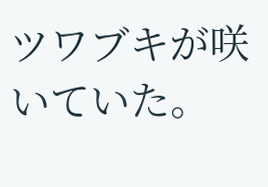ツワブキが咲いていた。